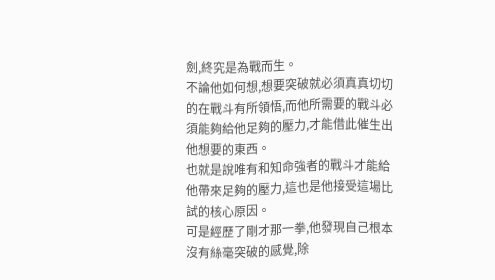劍,終究是為戰而生。
不論他如何想,想要突破就必須真真切切的在戰斗有所領悟,而他所需要的戰斗必須能夠給他足夠的壓力,才能借此催生出他想要的東西。
也就是說唯有和知命強者的戰斗才能給他帶來足夠的壓力,這也是他接受這場比試的核心原因。
可是經歷了剛才那一拳,他發現自己根本沒有絲毫突破的感覺,除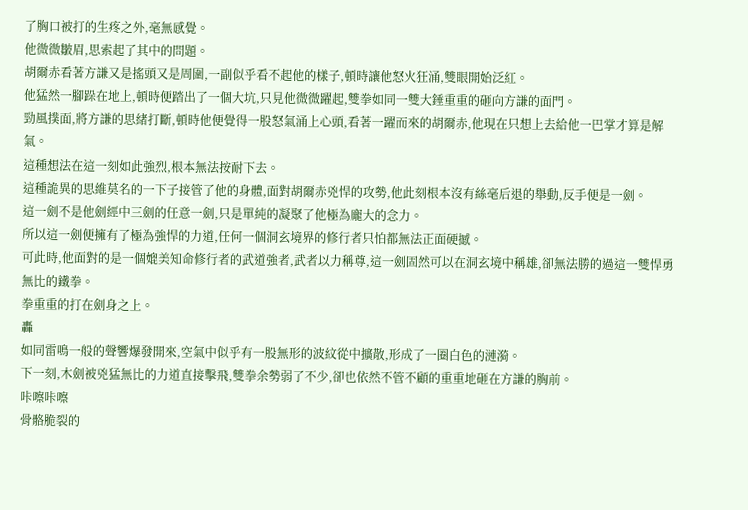了胸口被打的生疼之外,毫無感覺。
他微微皺眉,思索起了其中的問題。
胡爾赤看著方謙又是搖頭又是周圍,一副似乎看不起他的樣子,頓時讓他怒火狂涌,雙眼開始泛紅。
他猛然一腳跺在地上,頓時便踏出了一個大坑,只見他微微躍起,雙拳如同一雙大錘重重的砸向方謙的面門。
勁風撲面,將方謙的思緒打斷,頓時他便覺得一股怒氣涌上心頭,看著一躍而來的胡爾赤,他現在只想上去給他一巴掌才算是解氣。
這種想法在這一刻如此強烈,根本無法按耐下去。
這種詭異的思維莫名的一下子接管了他的身體,面對胡爾赤兇悍的攻勢,他此刻根本沒有絲毫后退的舉動,反手便是一劍。
這一劍不是他劍經中三劍的任意一劍,只是單純的凝聚了他極為龐大的念力。
所以這一劍便擁有了極為強悍的力道,任何一個洞玄境界的修行者只怕都無法正面硬撼。
可此時,他面對的是一個媲美知命修行者的武道強者,武者以力稱尊,這一劍固然可以在洞玄境中稱雄,卻無法勝的過這一雙悍勇無比的鐵拳。
拳重重的打在劍身之上。
轟
如同雷鳴一般的聲響爆發開來,空氣中似乎有一股無形的波紋從中擴散,形成了一圈白色的漣漪。
下一刻,木劍被兇猛無比的力道直接擊飛,雙拳余勢弱了不少,卻也依然不管不顧的重重地砸在方謙的胸前。
咔嚓咔嚓
骨骼脆裂的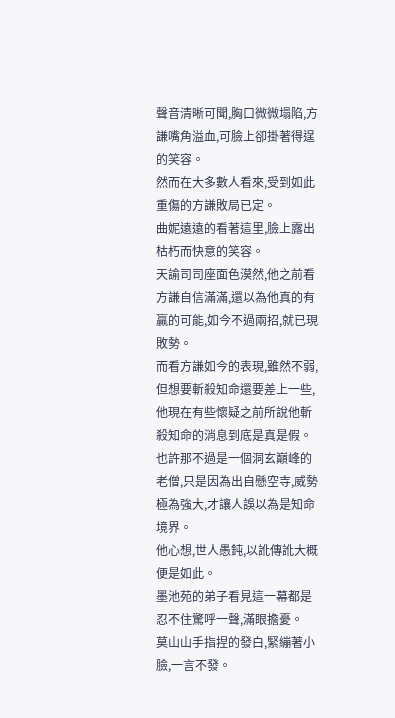聲音清晰可聞,胸口微微塌陷,方謙嘴角溢血,可臉上卻掛著得逞的笑容。
然而在大多數人看來,受到如此重傷的方謙敗局已定。
曲妮遠遠的看著這里,臉上露出枯朽而快意的笑容。
天諭司司座面色漠然,他之前看方謙自信滿滿,還以為他真的有贏的可能,如今不過兩招,就已現敗勢。
而看方謙如今的表現,雖然不弱,但想要斬殺知命還要差上一些,他現在有些懷疑之前所說他斬殺知命的消息到底是真是假。
也許那不過是一個洞玄巔峰的老僧,只是因為出自懸空寺,威勢極為強大,才讓人誤以為是知命境界。
他心想,世人愚鈍,以訛傳訛大概便是如此。
墨池苑的弟子看見這一幕都是忍不住驚呼一聲,滿眼擔憂。
莫山山手指捏的發白,緊繃著小臉,一言不發。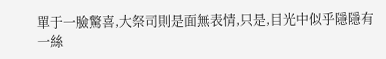單于一臉驚喜,大祭司則是面無表情,只是,目光中似乎隱隱有一絲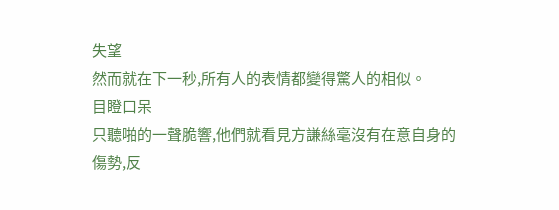失望
然而就在下一秒,所有人的表情都變得驚人的相似。
目瞪口呆
只聽啪的一聲脆響,他們就看見方謙絲毫沒有在意自身的傷勢,反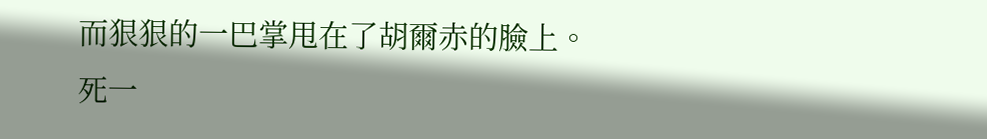而狠狠的一巴掌甩在了胡爾赤的臉上。
死一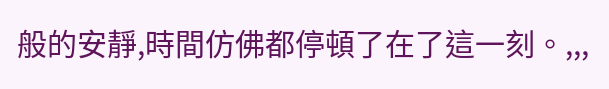般的安靜,時間仿佛都停頓了在了這一刻。,,,